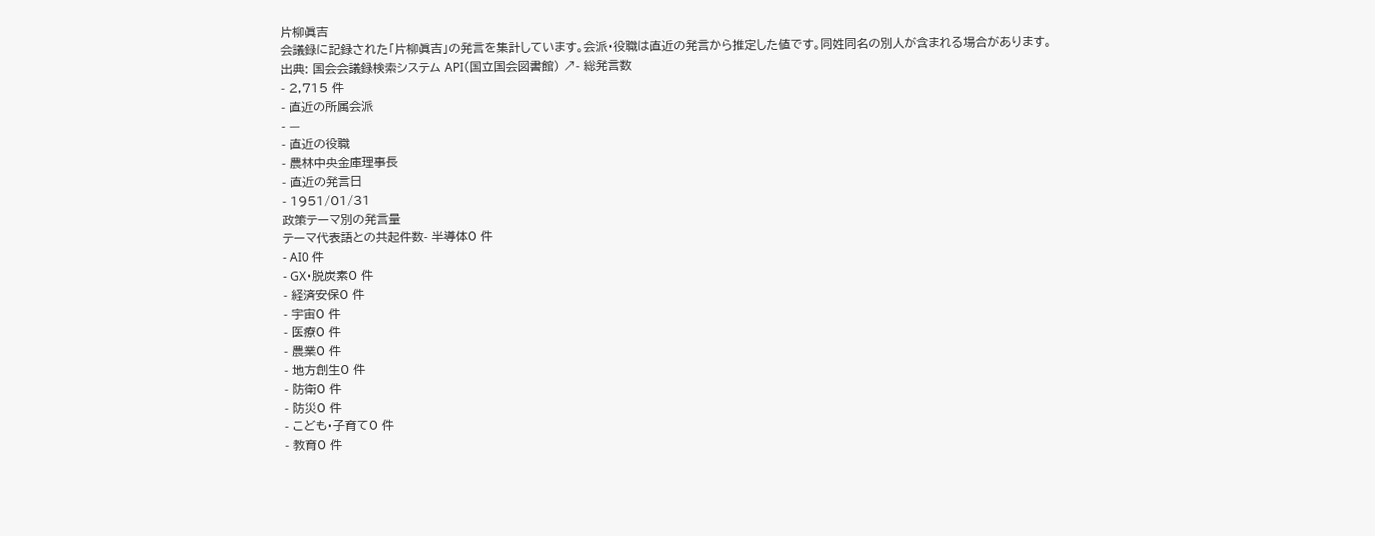片柳眞吉
会議録に記録された「片柳眞吉」の発言を集計しています。会派・役職は直近の発言から推定した値です。同姓同名の別人が含まれる場合があります。
出典: 国会会議録検索システム API(国立国会図書館) ↗- 総発言数
- 2,715 件
- 直近の所属会派
- —
- 直近の役職
- 農林中央金庫理事長
- 直近の発言日
- 1951/01/31
政策テーマ別の発言量
テーマ代表語との共起件数- 半導体0 件
- AI0 件
- GX・脱炭素0 件
- 経済安保0 件
- 宇宙0 件
- 医療0 件
- 農業0 件
- 地方創生0 件
- 防衛0 件
- 防災0 件
- こども・子育て0 件
- 教育0 件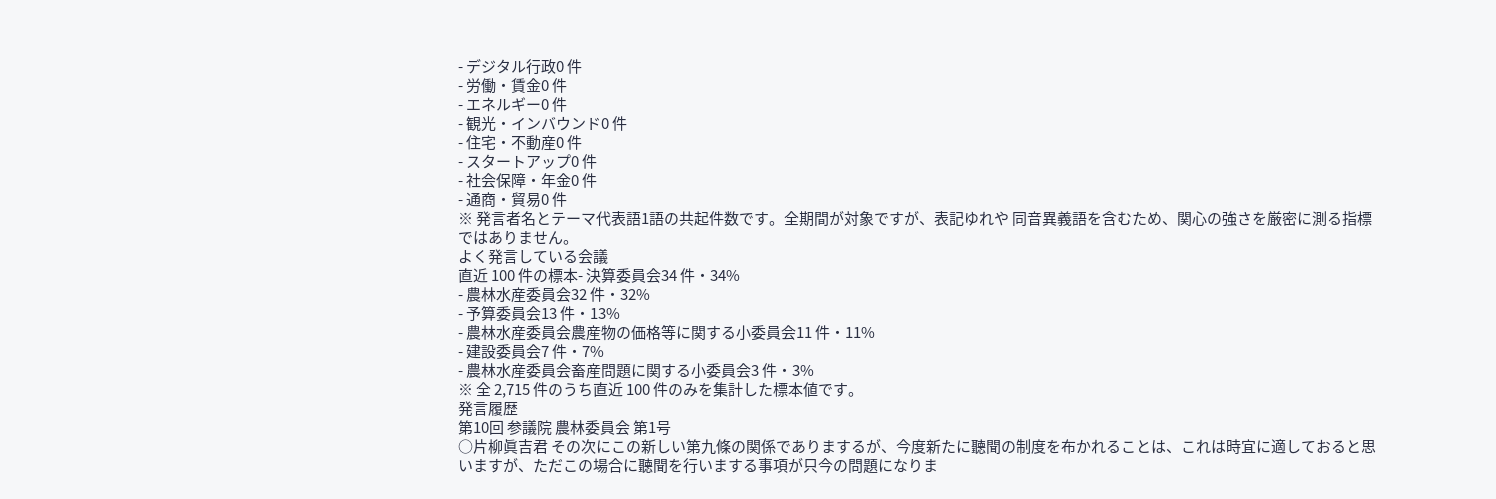- デジタル行政0 件
- 労働・賃金0 件
- エネルギー0 件
- 観光・インバウンド0 件
- 住宅・不動産0 件
- スタートアップ0 件
- 社会保障・年金0 件
- 通商・貿易0 件
※ 発言者名とテーマ代表語1語の共起件数です。全期間が対象ですが、表記ゆれや 同音異義語を含むため、関心の強さを厳密に測る指標ではありません。
よく発言している会議
直近 100 件の標本- 決算委員会34 件・34%
- 農林水産委員会32 件・32%
- 予算委員会13 件・13%
- 農林水産委員会農産物の価格等に関する小委員会11 件・11%
- 建設委員会7 件・7%
- 農林水産委員会畜産問題に関する小委員会3 件・3%
※ 全 2,715 件のうち直近 100 件のみを集計した標本値です。
発言履歴
第10回 参議院 農林委員会 第1号
○片柳眞吉君 その次にこの新しい第九條の関係でありまするが、今度新たに聽聞の制度を布かれることは、これは時宜に適しておると思いますが、ただこの場合に聽聞を行いまする事項が只今の問題になりま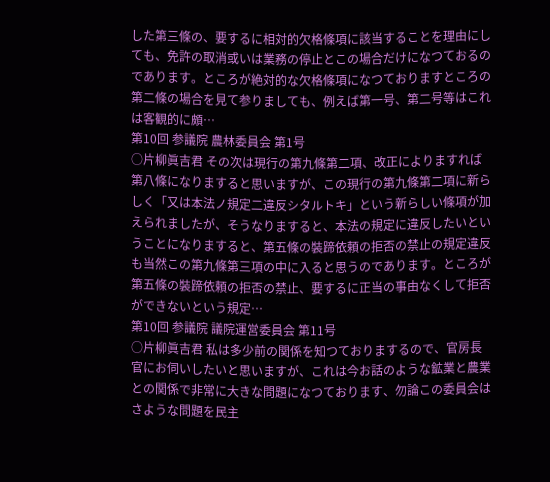した第三條の、要するに相対的欠格條項に該当することを理由にしても、免許の取消或いは業務の停止とこの場合だけになつておるのであります。ところが絶対的な欠格條項になつておりますところの第二條の場合を見て参りましても、例えば第一号、第二号等はこれは客観的に頗…
第10回 参議院 農林委員会 第1号
○片柳眞吉君 その次は現行の第九條第二項、改正によりますれば第八條になりますると思いますが、この現行の第九條第二項に新らしく「又は本法ノ規定二違反シタルトキ」という新らしい條項が加えられましたが、そうなりますると、本法の規定に違反したいということになりますると、第五條の裝蹄依頼の拒否の禁止の規定違反も当然この第九條第三項の中に入ると思うのであります。ところが第五條の裝蹄依頼の拒否の禁止、要するに正当の事由なくして拒否ができないという規定…
第10回 参議院 議院運営委員会 第11号
○片柳眞吉君 私は多少前の関係を知つておりまするので、官房長官にお伺いしたいと思いますが、これは今お話のような鉱業と農業との関係で非常に大きな問題になつております、勿論この委員会はさような問題を民主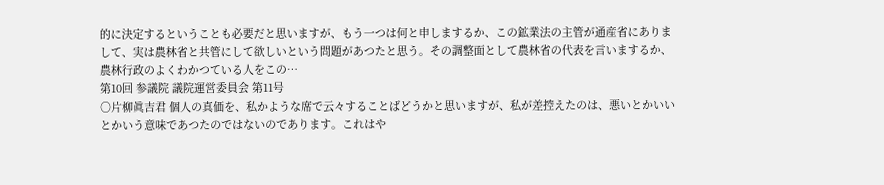的に決定するということも必要だと思いますが、もう一つは何と申しまするか、この鉱業法の主管が通産省にありまして、実は農林省と共管にして欲しいという問題があつたと思う。その調整面として農林省の代表を言いまするか、農林行政のよくわかつている人をこの…
第10回 参議院 議院運営委員会 第11号
○片柳眞吉君 個人の真価を、私かような席で云々することばどうかと思いますが、私が差控えたのは、悪いとかいいとかいう意味であつたのではないのであります。これはや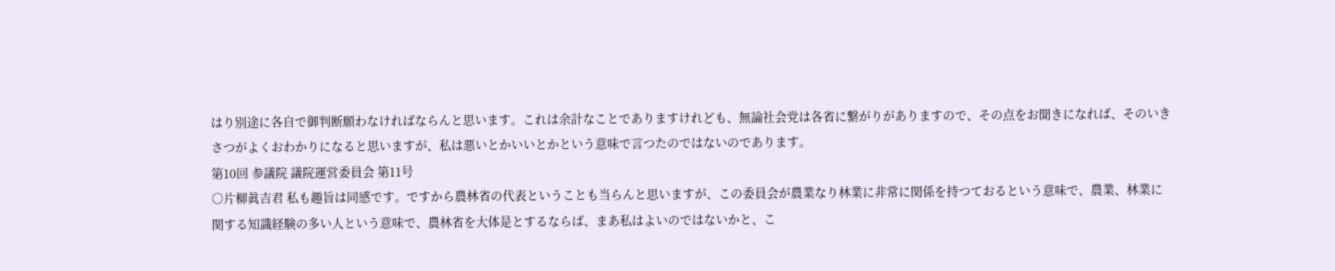はり別途に各自で御判断願わなければならんと思います。これは余計なことでありますけれども、無論社会党は各省に繋がりがありますので、その点をお聞きになれば、そのいきさつがよくおわかりになると思いますが、私は悪いとかいいとかという意味で言つたのではないのであります。
第10回 参議院 議院運営委員会 第11号
○片柳眞吉君 私も趣旨は同感です。ですから農林省の代表ということも当らんと思いますが、この委員会が農業なり林業に非常に関係を持つておるという意味で、農業、林業に関する知識経験の多い人という意味で、農林省を大体是とするならば、まあ私はよいのではないかと、こ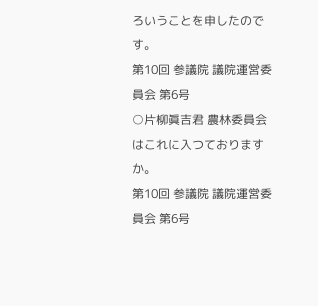ろいうことを申したのです。
第10回 参議院 議院運営委員会 第6号
○片柳眞吉君 農林委員会はこれに入つておりますか。
第10回 参議院 議院運営委員会 第6号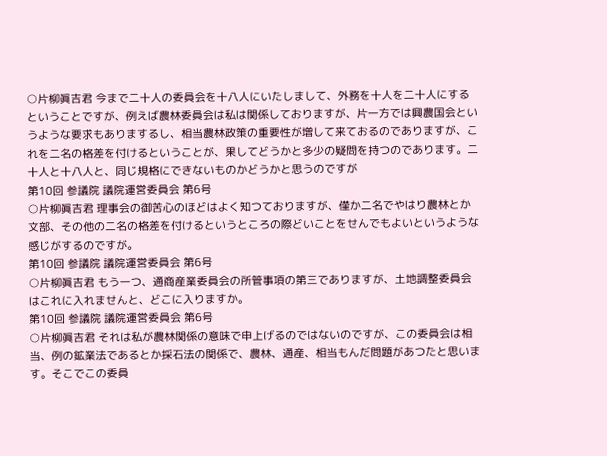○片柳眞吉君 今まで二十人の委員会を十八人にいたしまして、外務を十人を二十人にするということですが、例えば農林委員会は私は関係しておりますが、片一方では興農国会というような要求もありまするし、相当農林政策の重要性が増して来ておるのでありますが、これを二名の格差を付けるということが、果してどうかと多少の疑問を持つのであります。二十人と十八人と、同じ規格にできないものかどうかと思うのですが
第10回 参議院 議院運営委員会 第6号
○片柳眞吉君 理事会の御苦心のほどはよく知つておりますが、僅か二名でやはり農林とか文部、その他の二名の格差を付けるというところの際どいことをせんでもよいというような感じがするのですが。
第10回 参議院 議院運営委員会 第6号
○片柳眞吉君 もう一つ、通商産業委員会の所管事項の第三でありますが、土地調整委員会はこれに入れませんと、どこに入りますか。
第10回 参議院 議院運営委員会 第6号
○片柳眞吉君 それは私が農林関係の意味で申上げるのではないのですが、この委員会は相当、例の鉱業法であるとか採石法の関係で、農林、通産、相当もんだ問題があつたと思います。そこでこの委員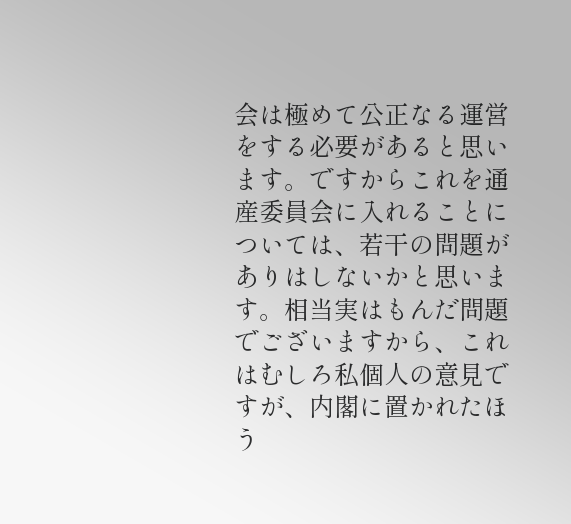会は極めて公正なる運営をする必要があると思います。ですからこれを通産委員会に入れることについては、若干の問題がありはしないかと思います。相当実はもんだ問題でございますから、これはむしろ私個人の意見ですが、内閣に置かれたほう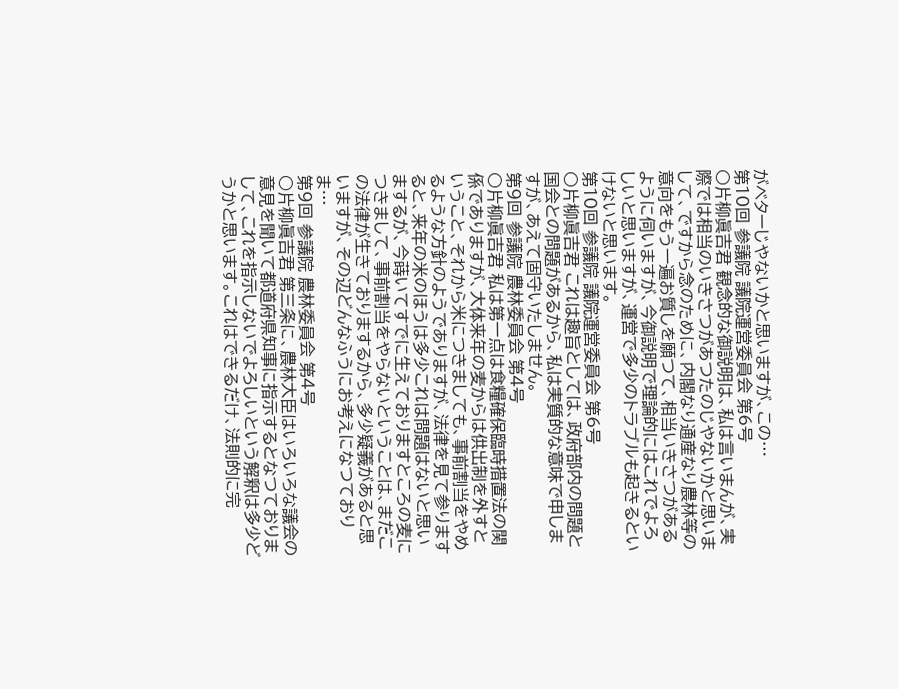がベターじやないかと思いますが、この…
第10回 参議院 議院運営委員会 第6号
○片柳眞吉君 観念的な御説明は、私は言いまんが、実際では相当のいきさつがあつたのじやないかと思いまして、ですから念のために、内閣なり通産なり農林等の意向をもう一遍お質しを願つて、相当いきさつがあるように伺いますが、今御説明で理論的にはこれでよろしいと思いますが、運営で多少のトラブルも起きるといけないと思います。
第10回 参議院 議院運営委員会 第6号
○片柳眞吉君 これは趣旨としては、政府部内の問題と国会との問題があるから、私は実質的な意味で申しますが、あえて固守いたしません。
第9回 参議院 農林委員会 第4号
○片柳眞吉君 私は第一点は食糧確保臨時措置法の関係でありますが、大体来年の麦からは供出制を外すということ、それから米につきましても、事前割当をやめるような方針のようでありますが、法律を見て参りますると、来年の米のほうは多少これは問題はないと思いまするが、今蒔いてすでに生えておりますところの麦につきまして、事前割当をやらないということは、まだこの法律が生きておりまするから、多少疑義があると思いますが、その辺どんなふうにお考えになつておりま…
第9回 参議院 農林委員会 第4号
○片柳眞吉君 第三条に、農林大臣はいろいろな議会の意見を聞いて都道府県知事に指示するとなつておりまして、これを指示しないでよろしいという解釈は多少どうかと思います。これはできるだけ、法則的に完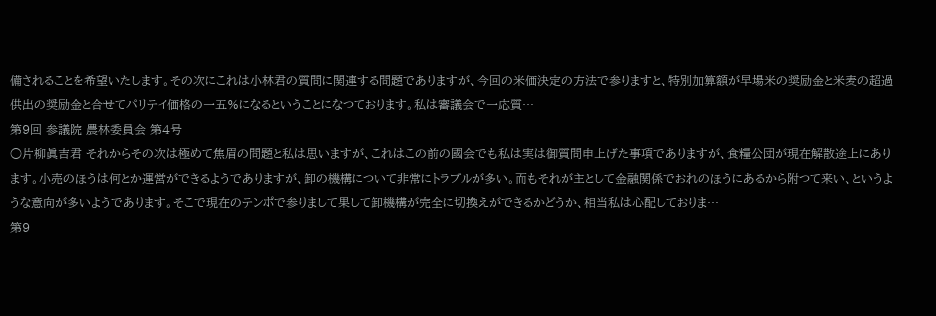備されることを希望いたします。その次にこれは小林君の質問に関連する問題でありますが、今回の米価決定の方法で参りますと、特別加算額が早場米の奨励金と米麦の超過供出の奨励金と合せてパリテイ価格の一五%になるということになつております。私は審議会で一応質…
第9回 参議院 農林委員会 第4号
○片柳眞吉君 それからその次は極めて焦眉の問題と私は思いますが、これはこの前の國会でも私は実は御質問申上げた事項でありますが、食糧公団が現在解散途上にあります。小売のほうは何とか運営ができるようでありますが、卸の機構について非常にトラブルが多い。而もそれが主として金融関係でおれのほうにあるから附つて来い、というような意向が多いようであります。そこで現在のテンポで参りまして果して卸機構が完全に切換えができるかどうか、相当私は心配しておりま…
第9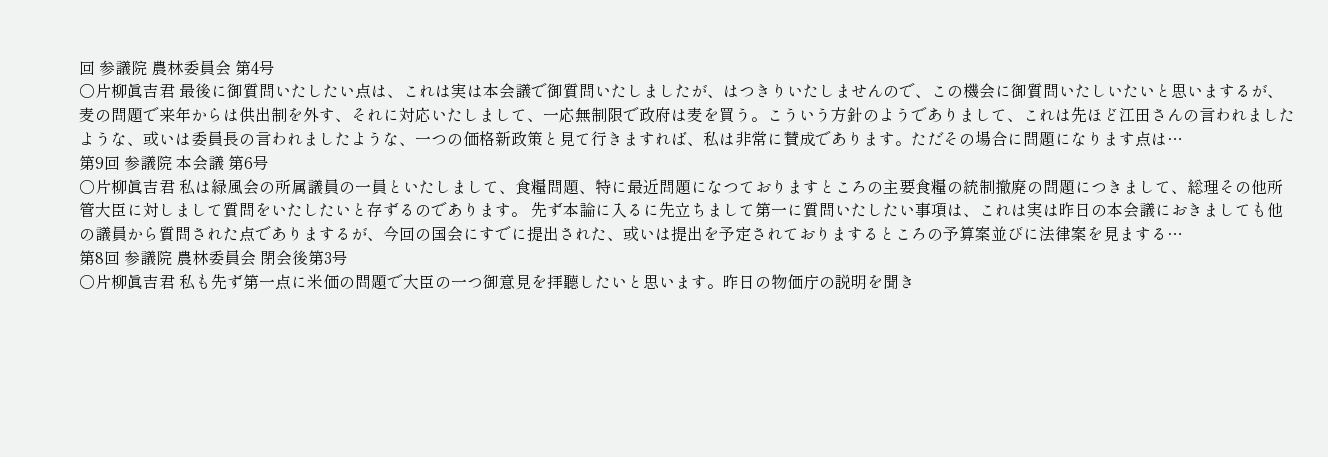回 参議院 農林委員会 第4号
○片柳眞吉君 最後に御質問いたしたい点は、これは実は本会議で御質問いたしましたが、はつきりいたしませんので、この機会に御質問いたしいたいと思いまするが、麦の問題で来年からは供出制を外す、それに対応いたしまして、一応無制限で政府は麦を買う。こういう方針のようでありまして、これは先ほど江田さんの言われましたような、或いは委員長の言われましたような、一つの価格新政策と見て行きますれば、私は非常に賛成であります。ただその場合に問題になります点は…
第9回 参議院 本会議 第6号
○片柳眞吉君 私は緑風会の所属議員の一員といたしまして、食糧問題、特に最近問題になつておりますところの主要食糧の統制撤廃の問題につきまして、総理その他所管大臣に対しまして質問をいたしたいと存ずるのであります。 先ず本論に入るに先立ちまして第一に質問いたしたい事項は、これは実は昨日の本会議におきましても他の議員から質問された点でありまするが、今回の国会にすでに提出された、或いは提出を予定されておりまするところの予算案並びに法律案を見まする…
第8回 参議院 農林委員会 閉会後第3号
○片柳眞吉君 私も先ず第一点に米価の問題で大臣の一つ御意見を拝聽したいと思います。昨日の物価庁の説明を聞き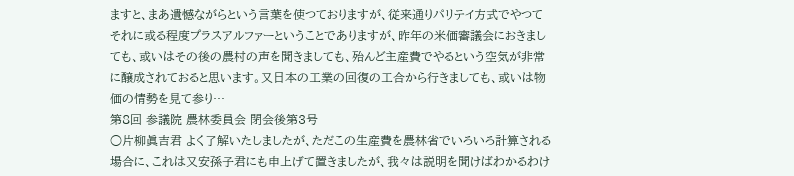ますと、まあ遺憾ながらという言葉を使つておりますが、従来通りパリテイ方式でやつてそれに或る程度プラスアルファーということでありますが、昨年の米価審議会におきましても、或いはその後の農村の声を聞きましても、殆んど主産費でやるという空気が非常に醸成されておると思います。又日本の工業の回復の工合から行きましても、或いは物価の情勢を見て参り…
第8回 参議院 農林委員会 閉会後第3号
○片柳眞吉君 よく了解いたしましたが、ただこの生産費を農林省でいろいろ計算される場合に、これは又安孫子君にも申上げて置きましたが、我々は説明を聞けばわかるわけ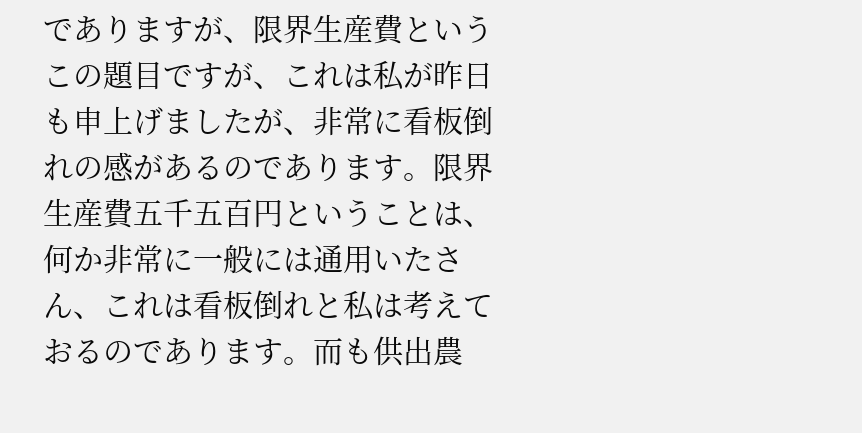でありますが、限界生産費というこの題目ですが、これは私が昨日も申上げましたが、非常に看板倒れの感があるのであります。限界生産費五千五百円ということは、何か非常に一般には通用いたさん、これは看板倒れと私は考えておるのであります。而も供出農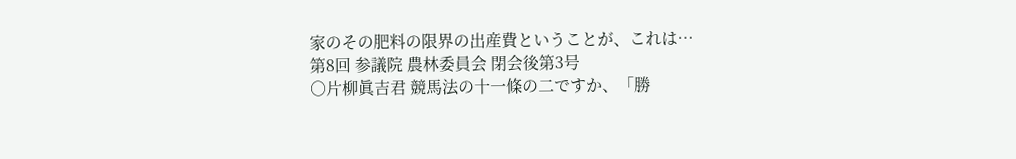家のその肥料の限界の出産費ということが、これは…
第8回 参議院 農林委員会 閉会後第3号
○片柳眞吉君 競馬法の十一條の二ですか、「勝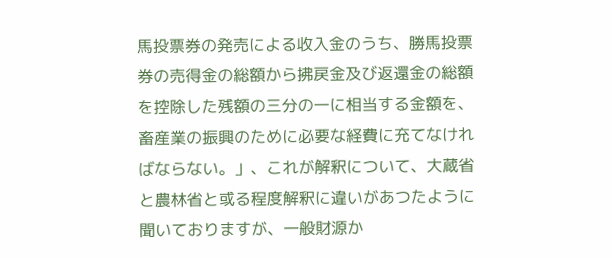馬投票券の発売による收入金のうち、勝馬投票券の売得金の総額から拂戻金及び返還金の総額を控除した残額の三分の一に相当する金額を、畜産業の振興のために必要な経費に充てなければならない。」、これが解釈について、大蔵省と農林省と或る程度解釈に違いがあつたように聞いておりますが、一般財源か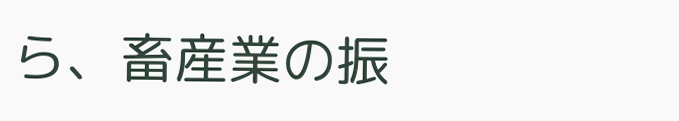ら、畜産業の振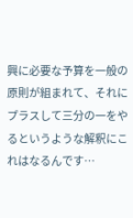興に必要な予算を一般の原則が組まれて、それにプラスして三分の一をやるというような解釈にこれはなるんです…